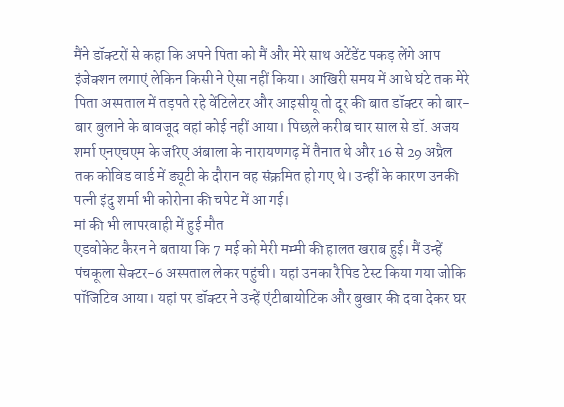मैंने डॉक्टरों से कहा कि अपने पिता को मैं और मेरे साथ अटेंडेंट पकड़ लेंगे आप इंजेक्शन लगाएं लेकिन किसी ने ऐसा नहीं किया। आखिरी समय में आधे घंटे तक मेरे पिता अस्पताल में तड़पते रहे वेंटिलेटर और आइसीयू तो दूर की बात डॉक्टर को बार-बार बुलाने के बावजूद वहां कोई नहीं आया। पिछले करीब चार साल से डॉ. अजय शर्मा एनएचएम के जरिए अंबाला के नारायणगढ़ में तैनात थे और 16 से 29 अप्रैल तक कोविड वार्ड में ड्यूटी के दौरान वह संक्रमित हो गए थे। उन्हीं के कारण उनकी पत्नी इंदु शर्मा भी कोरोना की चपेट में आ गई।
मां की भी लापरवाही में हुई मौत
एडवोकेट कैरन ने बताया कि 7 मई को मेरी मम्मी की हालत खराब हुई। मैं उन्हें पंचकूला सेक्टर-6 अस्पताल लेकर पहुंची। यहां उनका रैपिड टेस्ट किया गया जोकि पॉजिटिव आया। यहां पर डॉक्टर ने उन्हें एंटीबायोटिक और बुखार की दवा देकर घर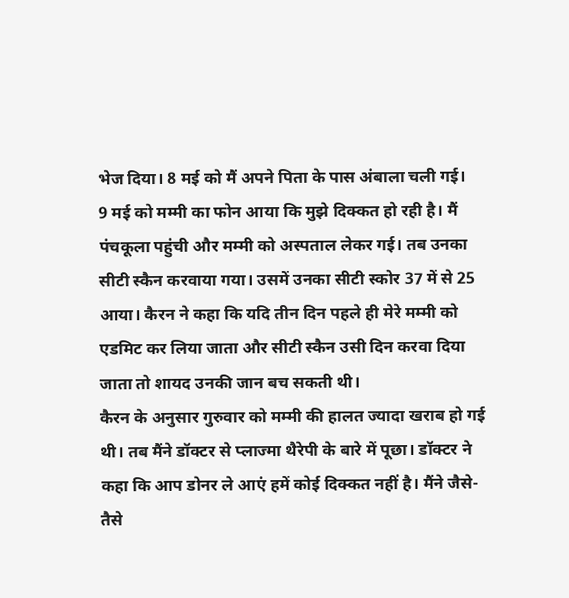भेज दिया। 8 मई को मैं अपने पिता के पास अंबाला चली गई।
9 मई को मम्मी का फोन आया कि मुझे दिक्कत हो रही है। मैं पंचकूला पहुंची और मम्मी को अस्पताल लेकर गई। तब उनका सीटी स्कैन करवाया गया। उसमें उनका सीटी स्कोर 37 में से 25 आया। कैरन ने कहा कि यदि तीन दिन पहले ही मेरे मम्मी को एडमिट कर लिया जाता और सीटी स्कैन उसी दिन करवा दिया जाता तो शायद उनकी जान बच सकती थी।
कैरन के अनुसार गुरुवार को मम्मी की हालत ज्यादा खराब हो गई थी। तब मैंने डॉक्टर से प्लाज्मा थैरेपी के बारे में पूछा। डॉक्टर ने कहा कि आप डोनर ले आएं हमें कोई दिक्कत नहीं है। मैंने जैसे-तैसे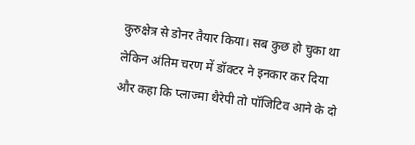कुरुक्षेत्र से डोनर तैयार किया। सब कुछ हो चुका था लेकिन अंतिम चरण में डॉक्टर ने इनकार कर दिया और कहा कि प्लाज्मा थैरेपी तो पॉजिटिव आने के दो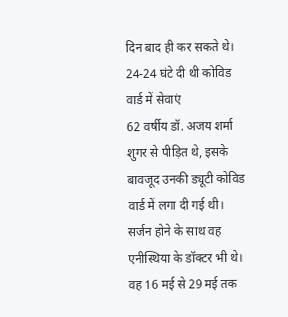दिन बाद ही कर सकते थे।
24-24 घंटे दी थी कोविड वार्ड में सेवाएं
62 वर्षीय डॉ. अजय शर्मा शुगर से पीड़ित थे, इसके बावजूद उनकी ड्यूटी कोविड वार्ड में लगा दी गई थी। सर्जन होने के साथ वह एनीस्थिया के डॉक्टर भी थे। वह 16 मई से 29 मई तक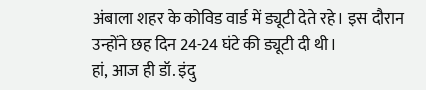अंबाला शहर के कोविड वार्ड में ड्यूटी देते रहे। इस दौरान उन्होंने छह दिन 24-24 घंटे की ड्यूटी दी थी।
हां, आज ही डॉ. इंदु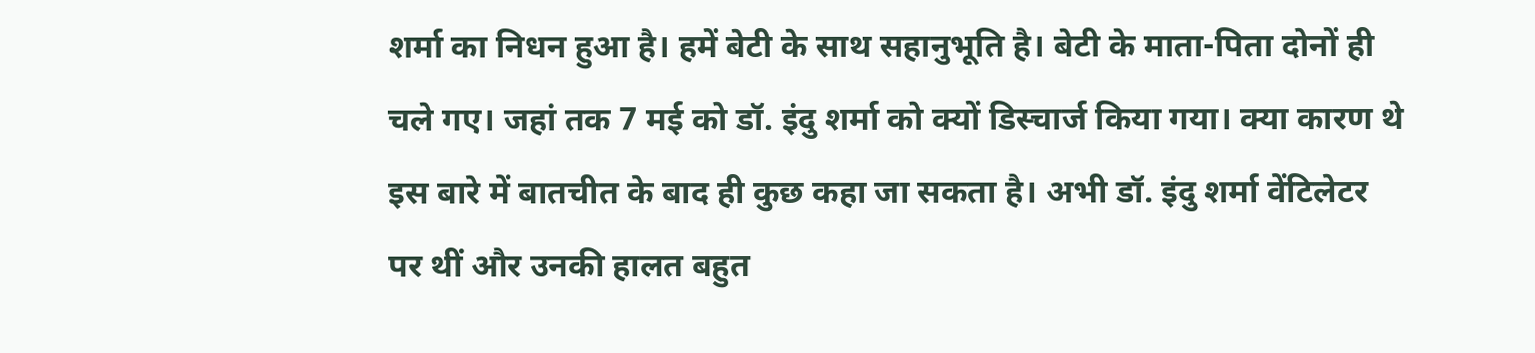शर्मा का निधन हुआ है। हमें बेटी के साथ सहानुभूति है। बेटी के माता-पिता दोनों ही चले गए। जहां तक 7 मई को डॉ. इंदु शर्मा को क्यों डिस्चार्ज किया गया। क्या कारण थे इस बारे में बातचीत के बाद ही कुछ कहा जा सकता है। अभी डॉ. इंदु शर्मा वेंटिलेटर पर थीं और उनकी हालत बहुत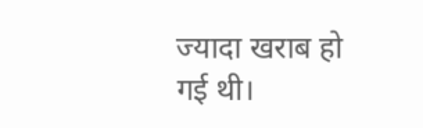ज्यादा खराब हो गई थी।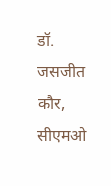डॉ. जसजीत कौर, सीएमओ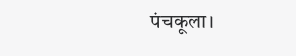पंचकूला।